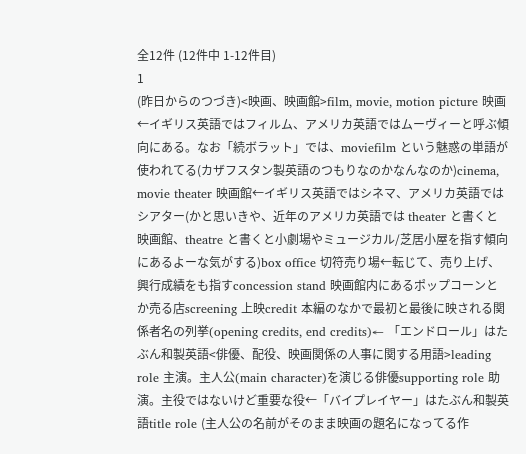全12件 (12件中 1-12件目)
1
(昨日からのつづき)<映画、映画館>film, movie, motion picture 映画←イギリス英語ではフィルム、アメリカ英語ではムーヴィーと呼ぶ傾向にある。なお「続ボラット」では、moviefilm という魅惑の単語が使われてる(カザフスタン製英語のつもりなのかなんなのか)cinema, movie theater 映画館←イギリス英語ではシネマ、アメリカ英語ではシアター(かと思いきや、近年のアメリカ英語では theater と書くと映画館、theatre と書くと小劇場やミュージカル/芝居小屋を指す傾向にあるよーな気がする)box office 切符売り場←転じて、売り上げ、興行成績をも指すconcession stand 映画館内にあるポップコーンとか売る店screening 上映credit 本編のなかで最初と最後に映される関係者名の列挙(opening credits, end credits)← 「エンドロール」はたぶん和製英語<俳優、配役、映画関係の人事に関する用語>leading role 主演。主人公(main character)を演じる俳優supporting role 助演。主役ではないけど重要な役←「バイプレイヤー」はたぶん和製英語title role (主人公の名前がそのまま映画の題名になってる作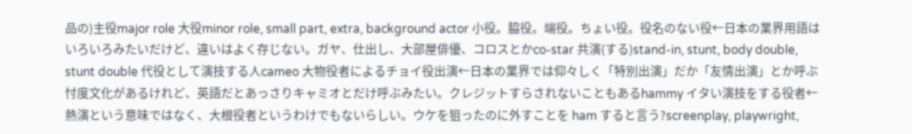品の)主役major role 大役minor role, small part, extra, background actor 小役。脇役。端役。ちょい役。役名のない役←日本の業界用語はいろいろみたいだけど、違いはよく存じない。ガヤ、仕出し、大部屋俳優、コロスとかco-star 共演(する)stand-in, stunt, body double, stunt double 代役として演技する人cameo 大物役者によるチョイ役出演←日本の業界では仰々しく「特別出演」だか「友情出演」とか呼ぶ忖度文化があるけれど、英語だとあっさりキャミオとだけ呼ぶみたい。クレジットすらされないこともあるhammy イタい演技をする役者←熱演という意味ではなく、大根役者というわけでもないらしい。ウケを狙ったのに外すことを ham すると言う?screenplay, playwright,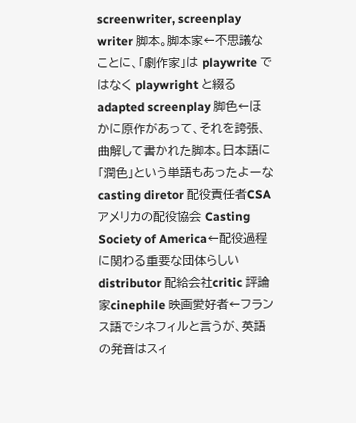screenwriter, screenplay writer 脚本。脚本家←不思議なことに、「劇作家」は playwrite ではなく playwright と綴るadapted screenplay 脚色←ほかに原作があって、それを誇張、曲解して書かれた脚本。日本語に「潤色」という単語もあったよーなcasting diretor 配役責任者CSA アメリカの配役協会 Casting Society of America←配役過程に関わる重要な団体らしいdistributor 配給会社critic 評論家cinephile 映画愛好者←フランス語でシネフィルと言うが、英語の発音はスィ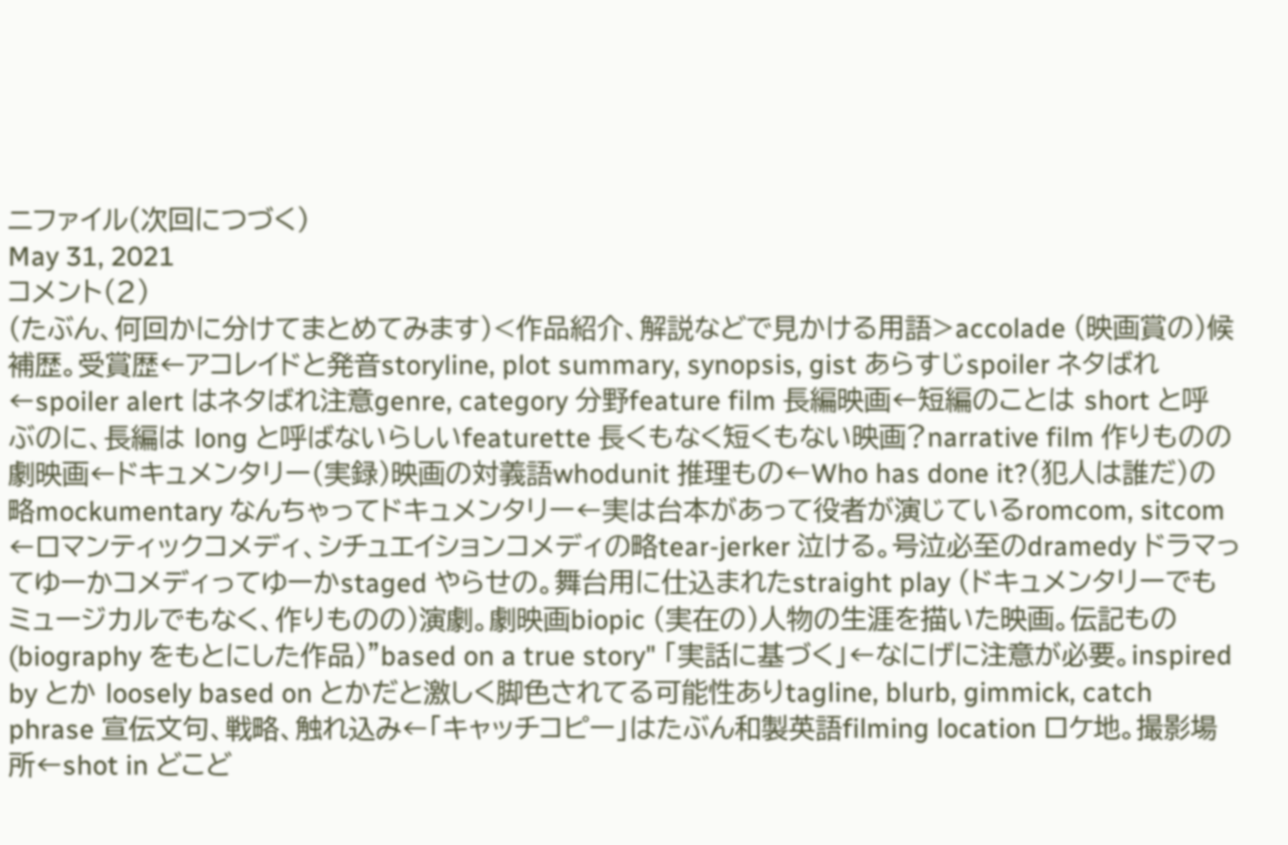ニファイル(次回につづく)
May 31, 2021
コメント(2)
(たぶん、何回かに分けてまとめてみます)<作品紹介、解説などで見かける用語>accolade (映画賞の)候補歴。受賞歴←アコレイドと発音storyline, plot summary, synopsis, gist あらすじspoiler ネタばれ←spoiler alert はネタばれ注意genre, category 分野feature film 長編映画←短編のことは short と呼ぶのに、長編は long と呼ばないらしいfeaturette 長くもなく短くもない映画?narrative film 作りものの劇映画←ドキュメンタリー(実録)映画の対義語whodunit 推理もの←Who has done it?(犯人は誰だ)の略mockumentary なんちゃってドキュメンタリー←実は台本があって役者が演じているromcom, sitcom ←ロマンティックコメディ、シチュエイションコメディの略tear-jerker 泣ける。号泣必至のdramedy ドラマってゆーかコメディってゆーかstaged やらせの。舞台用に仕込まれたstraight play (ドキュメンタリーでもミュージカルでもなく、作りものの)演劇。劇映画biopic (実在の)人物の生涯を描いた映画。伝記もの(biography をもとにした作品)"based on a true story" 「実話に基づく」←なにげに注意が必要。inspired by とか loosely based on とかだと激しく脚色されてる可能性ありtagline, blurb, gimmick, catch phrase 宣伝文句、戦略、触れ込み←「キャッチコピー」はたぶん和製英語filming location ロケ地。撮影場所←shot in どこど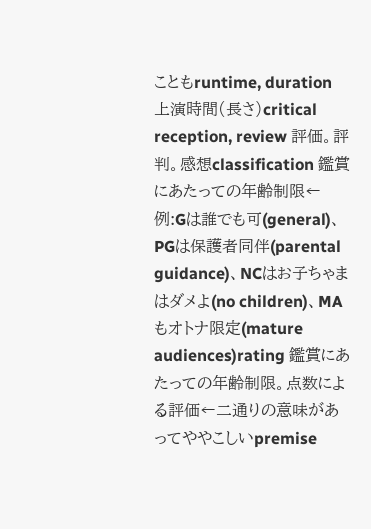こともruntime, duration 上演時間(長さ)critical reception, review 評価。評判。感想classification 鑑賞にあたっての年齢制限←例:Gは誰でも可(general)、PGは保護者同伴(parental guidance)、NCはお子ちゃまはダメよ(no children)、MAもオトナ限定(mature audiences)rating 鑑賞にあたっての年齢制限。点数による評価←二通りの意味があってややこしいpremise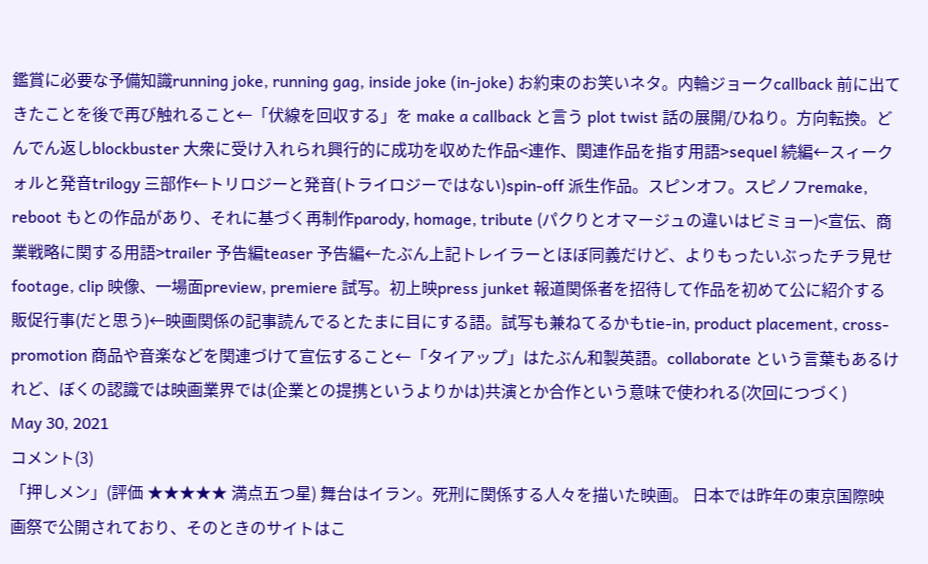鑑賞に必要な予備知識running joke, running gag, inside joke (in-joke) お約束のお笑いネタ。内輪ジョークcallback 前に出てきたことを後で再び触れること←「伏線を回収する」を make a callback と言う plot twist 話の展開/ひねり。方向転換。どんでん返しblockbuster 大衆に受け入れられ興行的に成功を収めた作品<連作、関連作品を指す用語>sequel 続編←スィークォルと発音trilogy 三部作←トリロジーと発音(トライロジーではない)spin-off 派生作品。スピンオフ。スピノフremake, reboot もとの作品があり、それに基づく再制作parody, homage, tribute (パクりとオマージュの違いはビミョー)<宣伝、商業戦略に関する用語>trailer 予告編teaser 予告編←たぶん上記トレイラーとほぼ同義だけど、よりもったいぶったチラ見せfootage, clip 映像、一場面preview, premiere 試写。初上映press junket 報道関係者を招待して作品を初めて公に紹介する販促行事(だと思う)←映画関係の記事読んでるとたまに目にする語。試写も兼ねてるかもtie-in, product placement, cross-promotion 商品や音楽などを関連づけて宣伝すること←「タイアップ」はたぶん和製英語。collaborate という言葉もあるけれど、ぼくの認識では映画業界では(企業との提携というよりかは)共演とか合作という意味で使われる(次回につづく)
May 30, 2021
コメント(3)
「押しメン」(評価 ★★★★★ 満点五つ星) 舞台はイラン。死刑に関係する人々を描いた映画。 日本では昨年の東京国際映画祭で公開されており、そのときのサイトはこ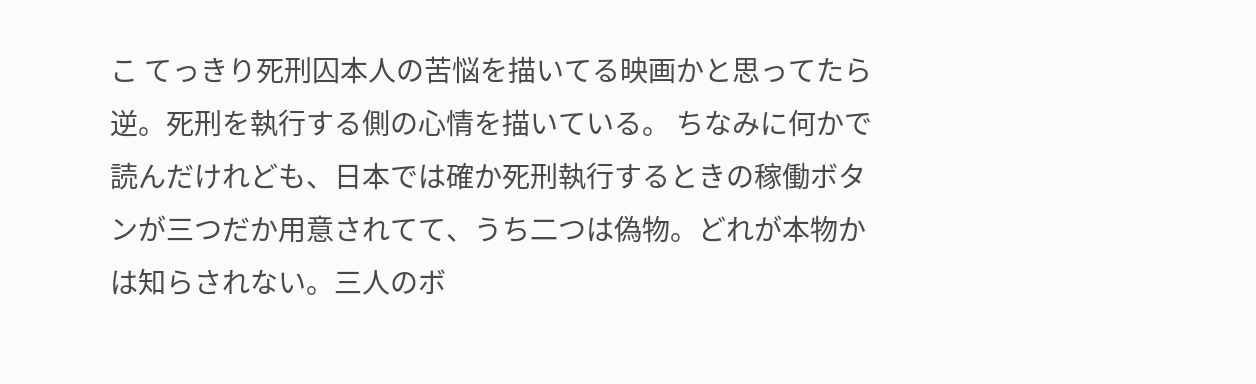こ てっきり死刑囚本人の苦悩を描いてる映画かと思ってたら逆。死刑を執行する側の心情を描いている。 ちなみに何かで読んだけれども、日本では確か死刑執行するときの稼働ボタンが三つだか用意されてて、うち二つは偽物。どれが本物かは知らされない。三人のボ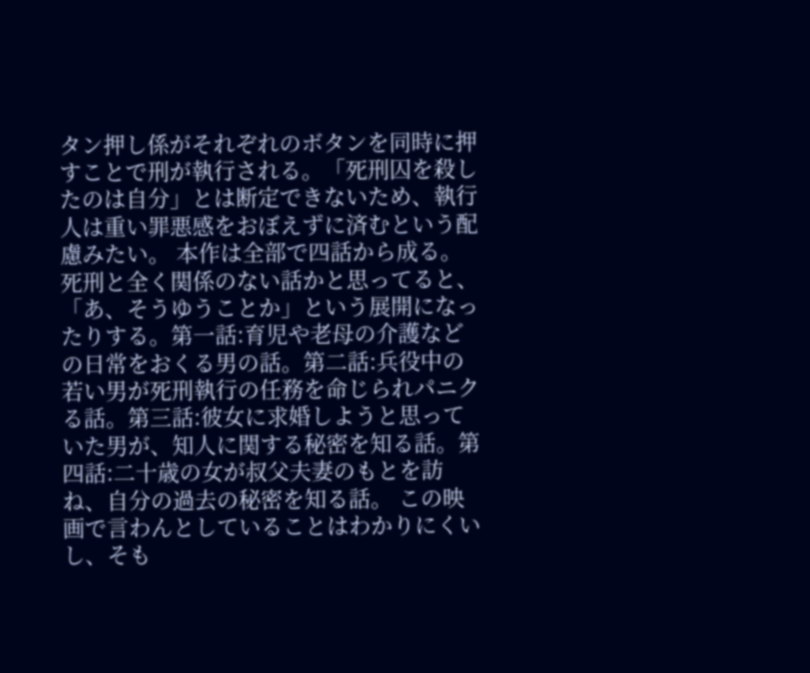タン押し係がそれぞれのボタンを同時に押すことで刑が執行される。「死刑囚を殺したのは自分」とは断定できないため、執行人は重い罪悪感をおぼえずに済むという配慮みたい。 本作は全部で四話から成る。死刑と全く関係のない話かと思ってると、「あ、そうゆうことか」という展開になったりする。第一話:育児や老母の介護などの日常をおくる男の話。第二話:兵役中の若い男が死刑執行の任務を命じられパニクる話。第三話:彼女に求婚しようと思っていた男が、知人に関する秘密を知る話。第四話:二十歳の女が叔父夫妻のもとを訪ね、自分の過去の秘密を知る話。 この映画で言わんとしていることはわかりにくいし、そも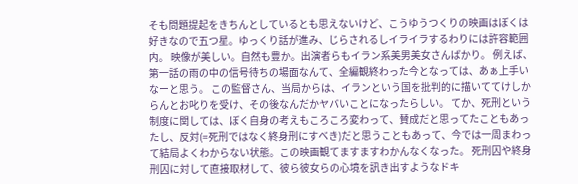そも問題提起をきちんとしているとも思えないけど、こうゆうつくりの映画はぼくは好きなので五つ星。ゆっくり話が進み、じらされるしイライラするわりには許容範囲内。 映像が美しい。自然も豊か。出演者らもイラン系美男美女さんばかり。 例えば、第一話の雨の中の信号待ちの場面なんて、全編観終わった今となっては、あぁ上手いなーと思う。 この監督さん、当局からは、イランという国を批判的に描いててけしからんとお叱りを受け、その後なんだかヤバいことになったらしい。 てか、死刑という制度に関しては、ぼく自身の考えもころころ変わって、賛成だと思ってたこともあったし、反対(=死刑ではなく終身刑にすべき)だと思うこともあって、今では一周まわって結局よくわからない状態。この映画観てますますわかんなくなった。 死刑囚や終身刑囚に対して直接取材して、彼ら彼女らの心境を訊き出すようなドキ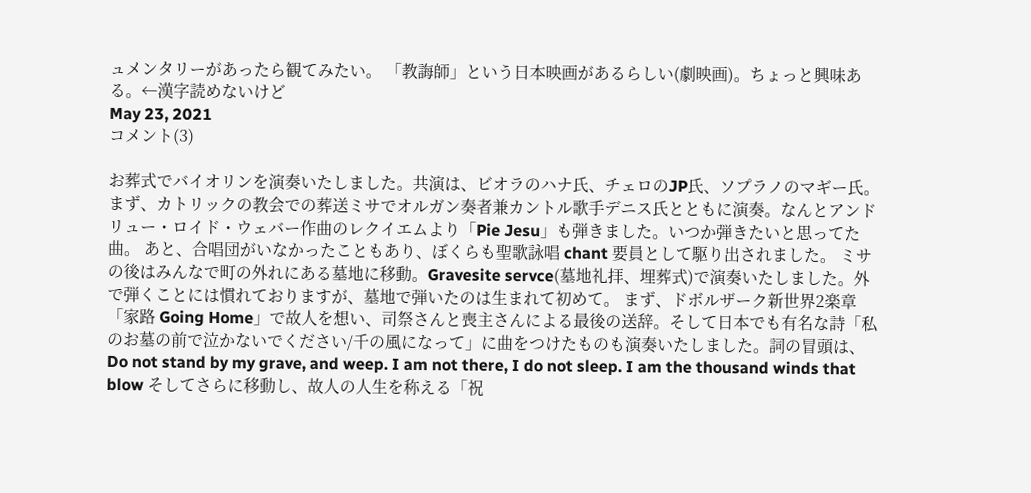ュメンタリーがあったら観てみたい。 「教誨師」という日本映画があるらしい(劇映画)。ちょっと興味ある。←漢字読めないけど
May 23, 2021
コメント(3)

お葬式でバイオリンを演奏いたしました。共演は、ビオラのハナ氏、チェロのJP氏、ソプラノのマギー氏。 まず、カトリックの教会での葬送ミサでオルガン奏者兼カントル歌手デニス氏とともに演奏。なんとアンドリュー・ロイド・ウェバー作曲のレクイエムより「Pie Jesu」も弾きました。いつか弾きたいと思ってた曲。 あと、合唱団がいなかったこともあり、ぼくらも聖歌詠唱 chant 要員として駆り出されました。 ミサの後はみんなで町の外れにある墓地に移動。Gravesite servce(墓地礼拝、埋葬式)で演奏いたしました。外で弾くことには慣れておりますが、墓地で弾いたのは生まれて初めて。 まず、ドボルザーク新世界2楽章「家路 Going Home」で故人を想い、司祭さんと喪主さんによる最後の送辞。そして日本でも有名な詩「私のお墓の前で泣かないでください/千の風になって」に曲をつけたものも演奏いたしました。詞の冒頭は、Do not stand by my grave, and weep. I am not there, I do not sleep. I am the thousand winds that blow そしてさらに移動し、故人の人生を称える「祝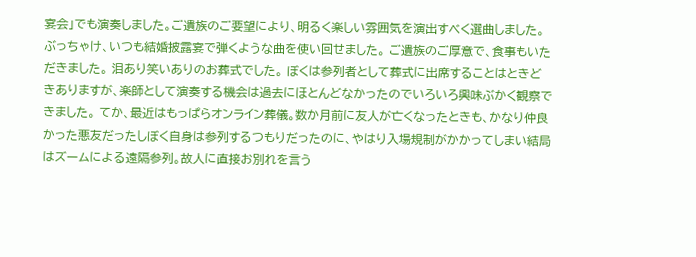宴会」でも演奏しました。ご遺族のご要望により、明るく楽しい雰囲気を演出すべく選曲しました。ぶっちゃけ、いつも結婚披露宴で弾くような曲を使い回せました。 ご遺族のご厚意で、食事もいただきました。 泪あり笑いありのお葬式でした。 ぼくは参列者として葬式に出席することはときどきありますが、楽師として演奏する機会は過去にほとんどなかったのでいろいろ興味ぶかく観察できました。 てか、最近はもっぱらオンライン葬儀。数か月前に友人が亡くなったときも、かなり仲良かった悪友だったしぼく自身は参列するつもりだったのに、やはり入場規制がかかってしまい結局はズームによる遠隔参列。故人に直接お別れを言う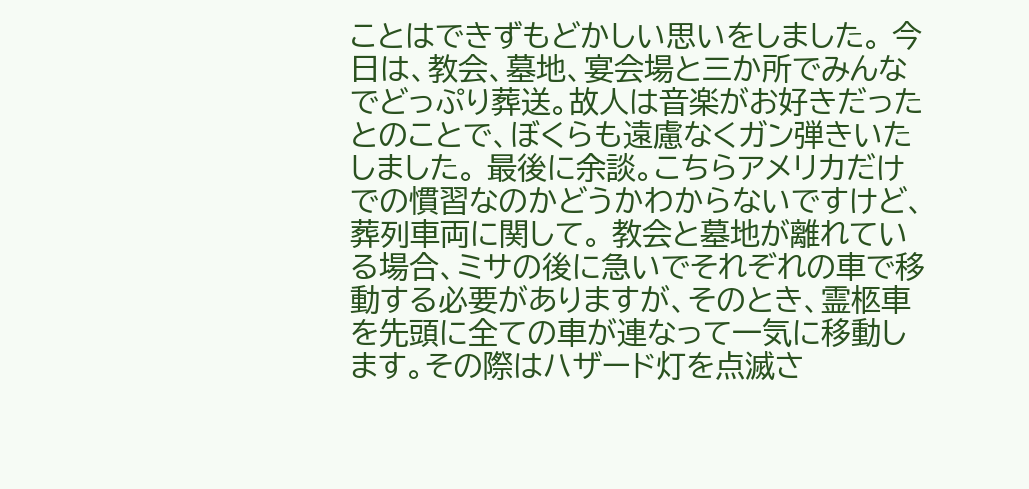ことはできずもどかしい思いをしました。 今日は、教会、墓地、宴会場と三か所でみんなでどっぷり葬送。故人は音楽がお好きだったとのことで、ぼくらも遠慮なくガン弾きいたしました。 最後に余談。こちらアメリカだけでの慣習なのかどうかわからないですけど、葬列車両に関して。 教会と墓地が離れている場合、ミサの後に急いでそれぞれの車で移動する必要がありますが、そのとき、霊柩車を先頭に全ての車が連なって一気に移動します。その際はハザード灯を点滅さ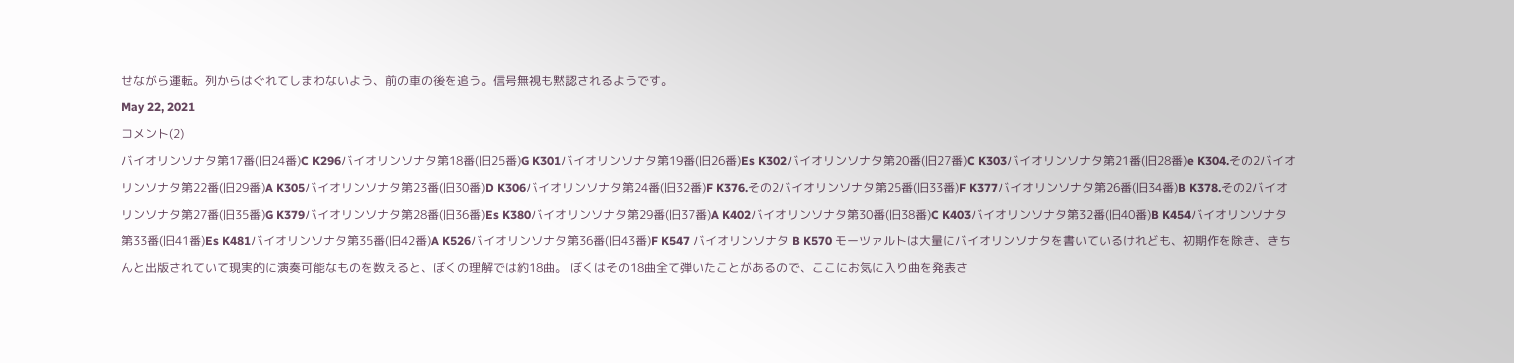せながら運転。列からはぐれてしまわないよう、前の車の後を追う。信号無視も黙認されるようです。
May 22, 2021
コメント(2)
バイオリンソナタ第17番(旧24番)C K296バイオリンソナタ第18番(旧25番)G K301バイオリンソナタ第19番(旧26番)Es K302バイオリンソナタ第20番(旧27番)C K303バイオリンソナタ第21番(旧28番)e K304.その2バイオリンソナタ第22番(旧29番)A K305バイオリンソナタ第23番(旧30番)D K306バイオリンソナタ第24番(旧32番)F K376.その2バイオリンソナタ第25番(旧33番)F K377バイオリンソナタ第26番(旧34番)B K378.その2バイオリンソナタ第27番(旧35番)G K379バイオリンソナタ第28番(旧36番)Es K380バイオリンソナタ第29番(旧37番)A K402バイオリンソナタ第30番(旧38番)C K403バイオリンソナタ第32番(旧40番)B K454バイオリンソナタ第33番(旧41番)Es K481バイオリンソナタ第35番(旧42番)A K526バイオリンソナタ第36番(旧43番)F K547 バイオリンソナタ B K570 モーツァルトは大量にバイオリンソナタを書いているけれども、初期作を除き、きちんと出版されていて現実的に演奏可能なものを数えると、ぼくの理解では約18曲。 ぼくはその18曲全て弾いたことがあるので、ここにお気に入り曲を発表さ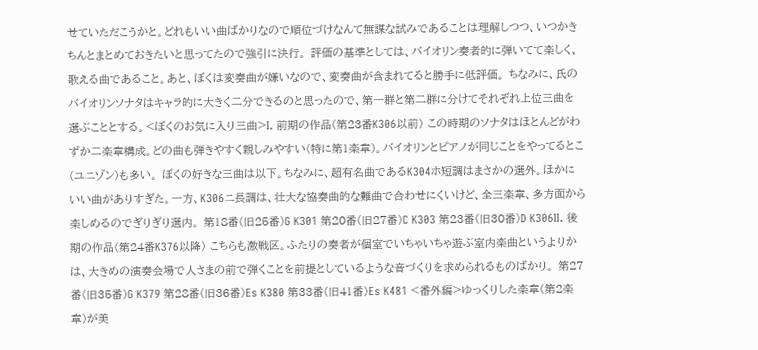せていただこうかと。どれもいい曲ばかりなので順位づけなんて無謀な試みであることは理解しつつ、いつかきちんとまとめておきたいと思ってたので強引に決行。 評価の基準としては、バイオリン奏者的に弾いてて楽しく、歌える曲であること。あと、ぼくは変奏曲が嫌いなので、変奏曲が含まれてると勝手に低評価。 ちなみに、氏のバイオリンソナタはキャラ的に大きく二分できるのと思ったので、第一群と第二群に分けてそれぞれ上位三曲を選ぶこととする。<ぼくのお気に入り三曲>I. 前期の作品(第23番K306以前) この時期のソナタはほとんどがわずか二楽章構成。どの曲も弾きやすく親しみやすい(特に第1楽章)。バイオリンとピアノが同じことをやってるとこ(ユニゾン)も多い。 ぼくの好きな三曲は以下。ちなみに、超有名曲であるK304ホ短調はまさかの選外。ほかにいい曲がありすぎた。一方、K306ニ長調は、壮大な協奏曲的な難曲で合わせにくいけど、全三楽章、多方面から楽しめるのでぎりぎり選内。 第18番(旧25番)G K301 第20番(旧27番)C K303 第23番(旧30番)D K306II. 後期の作品(第24番K376以降) こちらも激戦区。ふたりの奏者が個室でいちゃいちゃ遊ぶ室内楽曲というよりかは、大きめの演奏会場で人さまの前で弾くことを前提としているような音づくりを求められるものばかり。 第27番(旧35番)G K379 第28番(旧36番)Es K380 第33番(旧41番)Es K481 <番外編>ゆっくりした楽章(第2楽章)が美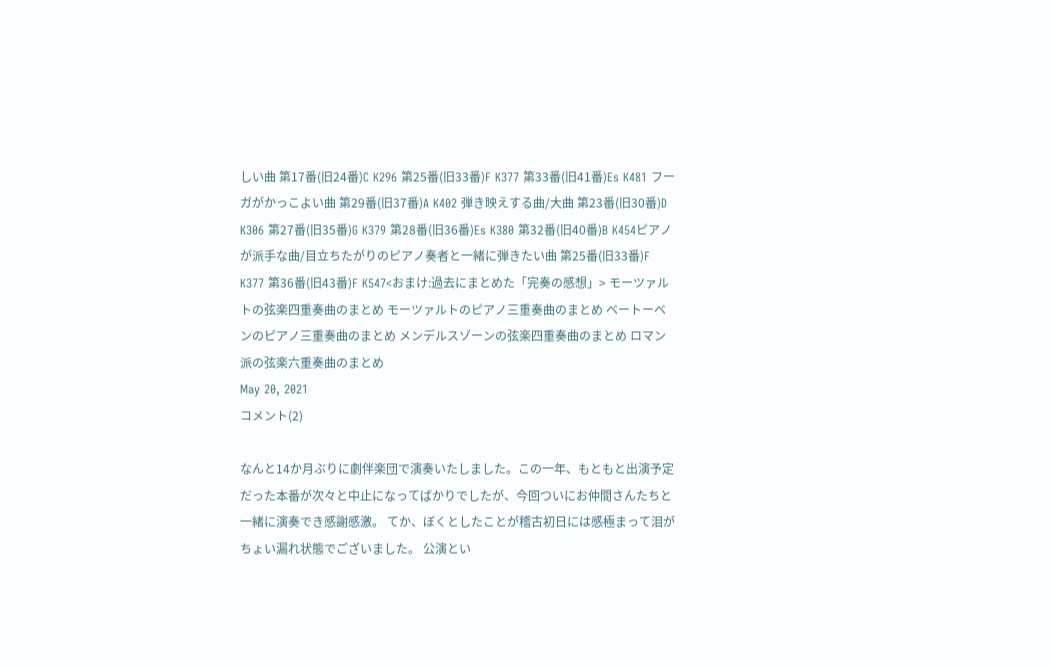しい曲 第17番(旧24番)C K296 第25番(旧33番)F K377 第33番(旧41番)Es K481 フーガがかっこよい曲 第29番(旧37番)A K402 弾き映えする曲/大曲 第23番(旧30番)D K306 第27番(旧35番)G K379 第28番(旧36番)Es K380 第32番(旧40番)B K454ピアノが派手な曲/目立ちたがりのピアノ奏者と一緒に弾きたい曲 第25番(旧33番)F K377 第36番(旧43番)F K547<おまけ:過去にまとめた「完奏の感想」> モーツァルトの弦楽四重奏曲のまとめ モーツァルトのピアノ三重奏曲のまとめ ベートーベンのピアノ三重奏曲のまとめ メンデルスゾーンの弦楽四重奏曲のまとめ ロマン派の弦楽六重奏曲のまとめ
May 20, 2021
コメント(2)

なんと14か月ぶりに劇伴楽団で演奏いたしました。この一年、もともと出演予定だった本番が次々と中止になってばかりでしたが、今回ついにお仲間さんたちと一緒に演奏でき感謝感激。 てか、ぼくとしたことが稽古初日には感極まって泪がちょい漏れ状態でございました。 公演とい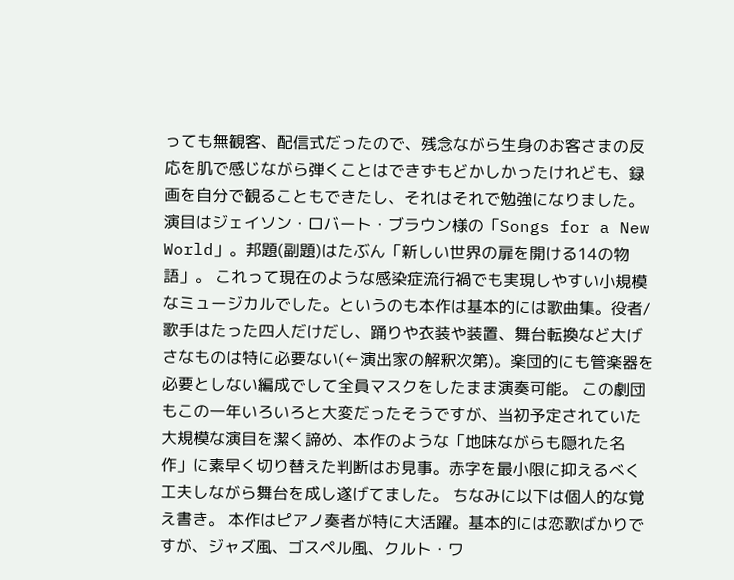っても無観客、配信式だったので、残念ながら生身のお客さまの反応を肌で感じながら弾くことはできずもどかしかったけれども、録画を自分で観ることもできたし、それはそれで勉強になりました。 演目はジェイソン・ロバート・ブラウン様の「Songs for a New World」。邦題(副題)はたぶん「新しい世界の扉を開ける14の物語」。 これって現在のような感染症流行禍でも実現しやすい小規模なミュージカルでした。というのも本作は基本的には歌曲集。役者/歌手はたった四人だけだし、踊りや衣装や装置、舞台転換など大げさなものは特に必要ない(←演出家の解釈次第)。楽団的にも管楽器を必要としない編成でして全員マスクをしたまま演奏可能。 この劇団もこの一年いろいろと大変だったそうですが、当初予定されていた大規模な演目を潔く諦め、本作のような「地味ながらも隠れた名作」に素早く切り替えた判断はお見事。赤字を最小限に抑えるべく工夫しながら舞台を成し遂げてました。 ちなみに以下は個人的な覚え書き。 本作はピアノ奏者が特に大活躍。基本的には恋歌ばかりですが、ジャズ風、ゴスペル風、クルト・ワ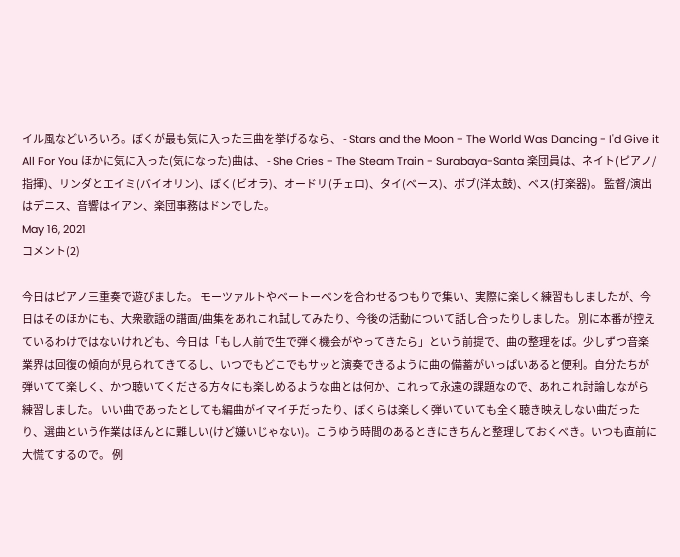イル風などいろいろ。ぼくが最も気に入った三曲を挙げるなら、 - Stars and the Moon - The World Was Dancing - I'd Give it All For You ほかに気に入った(気になった)曲は、 - She Cries - The Steam Train - Surabaya-Santa 楽団員は、ネイト(ピアノ/指揮)、リンダとエイミ(バイオリン)、ぼく(ビオラ)、オードリ(チェロ)、タイ(ベース)、ボブ(洋太鼓)、ベス(打楽器)。 監督/演出はデニス、音響はイアン、楽団事務はドンでした。
May 16, 2021
コメント(2)

今日はピアノ三重奏で遊びました。 モーツァルトやベートーベンを合わせるつもりで集い、実際に楽しく練習もしましたが、今日はそのほかにも、大衆歌謡の譜面/曲集をあれこれ試してみたり、今後の活動について話し合ったりしました。 別に本番が控えているわけではないけれども、今日は「もし人前で生で弾く機会がやってきたら」という前提で、曲の整理をば。少しずつ音楽業界は回復の傾向が見られてきてるし、いつでもどこでもサッと演奏できるように曲の備蓄がいっぱいあると便利。自分たちが弾いてて楽しく、かつ聴いてくださる方々にも楽しめるような曲とは何か、これって永遠の課題なので、あれこれ討論しながら練習しました。 いい曲であったとしても編曲がイマイチだったり、ぼくらは楽しく弾いていても全く聴き映えしない曲だったり、選曲という作業はほんとに難しい(けど嫌いじゃない)。こうゆう時間のあるときにきちんと整理しておくべき。いつも直前に大慌てするので。 例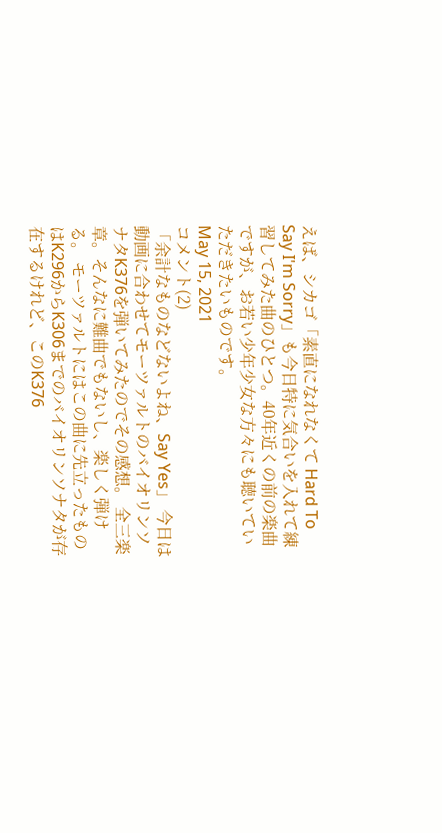えば、シカゴ「素直になれなくて Hard To Say I'm Sorry」も今日特に気合いを入れて練習してみた曲のひとつ。40年近くの前の楽曲ですが、お若い少年少女な方々にも聴いていただきたいものです。
May 15, 2021
コメント(2)
「余計なものなどないよね、Say Yes」 今日は動画に合わせてモーツァルトのバイオリンソナタK376を弾いてみたのでその感想。 全三楽章。そんなに難曲でもないし、楽しく弾ける。 モーツァルトにはこの曲に先立ったものはK296からK306までのバイオリンソナタが存在するけれど、このK376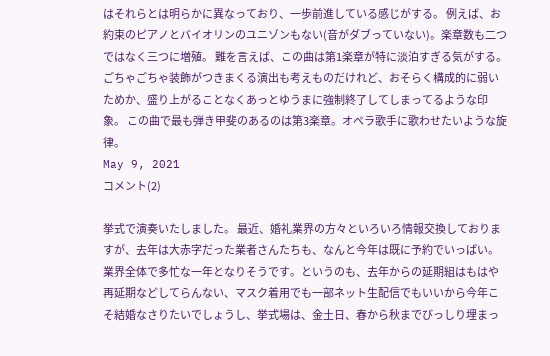はそれらとは明らかに異なっており、一歩前進している感じがする。 例えば、お約束のピアノとバイオリンのユニゾンもない(音がダブっていない)。楽章数も二つではなく三つに増殖。 難を言えば、この曲は第1楽章が特に淡泊すぎる気がする。ごちゃごちゃ装飾がつきまくる演出も考えものだけれど、おそらく構成的に弱いためか、盛り上がることなくあっとゆうまに強制終了してしまってるような印象。 この曲で最も弾き甲斐のあるのは第3楽章。オペラ歌手に歌わせたいような旋律。
May 9, 2021
コメント(2)

挙式で演奏いたしました。 最近、婚礼業界の方々といろいろ情報交換しておりますが、去年は大赤字だった業者さんたちも、なんと今年は既に予約でいっぱい。業界全体で多忙な一年となりそうです。というのも、去年からの延期組はもはや再延期などしてらんない、マスク着用でも一部ネット生配信でもいいから今年こそ結婚なさりたいでしょうし、挙式場は、金土日、春から秋までびっしり埋まっ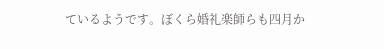ているようです。ぼくら婚礼楽師らも四月か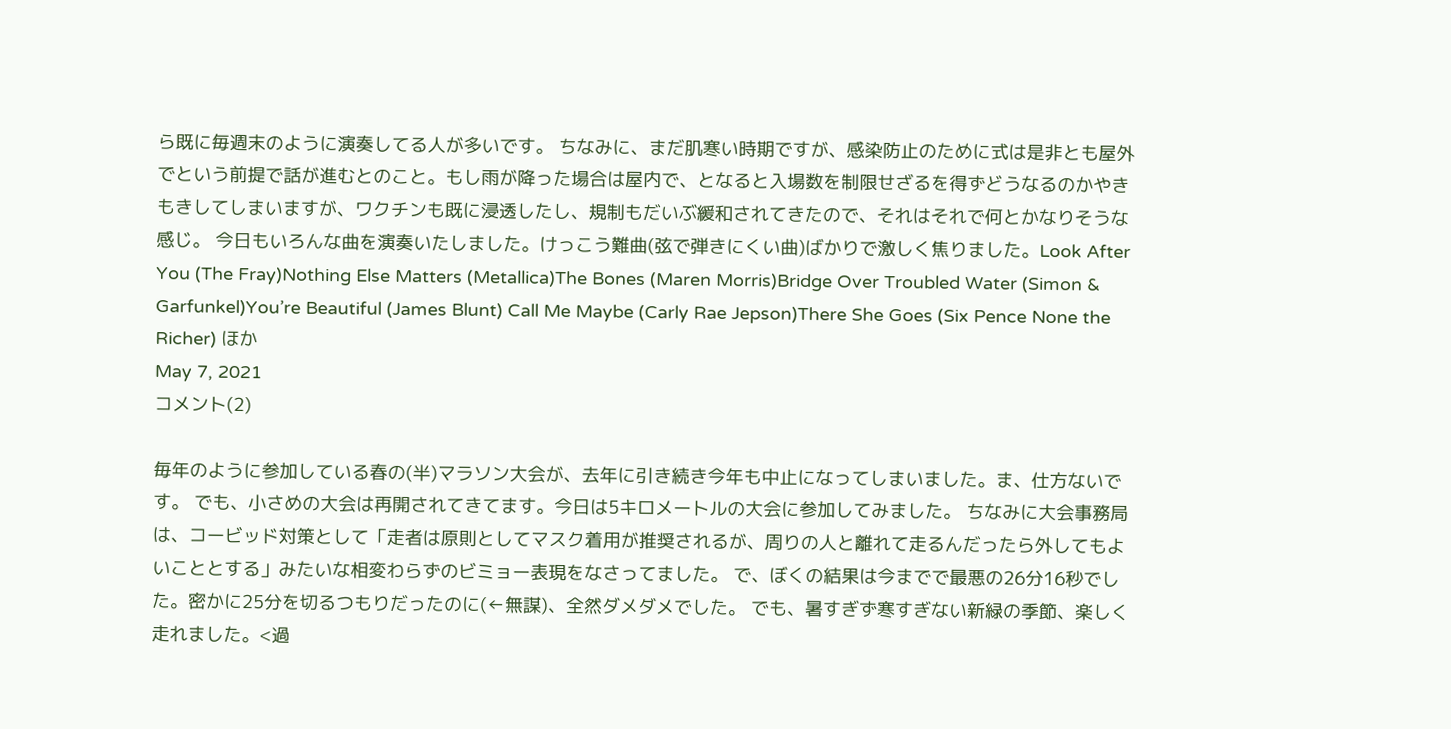ら既に毎週末のように演奏してる人が多いです。 ちなみに、まだ肌寒い時期ですが、感染防止のために式は是非とも屋外でという前提で話が進むとのこと。もし雨が降った場合は屋内で、となると入場数を制限せざるを得ずどうなるのかやきもきしてしまいますが、ワクチンも既に浸透したし、規制もだいぶ緩和されてきたので、それはそれで何とかなりそうな感じ。 今日もいろんな曲を演奏いたしました。けっこう難曲(弦で弾きにくい曲)ばかりで激しく焦りました。Look After You (The Fray)Nothing Else Matters (Metallica)The Bones (Maren Morris)Bridge Over Troubled Water (Simon & Garfunkel)You’re Beautiful (James Blunt) Call Me Maybe (Carly Rae Jepson)There She Goes (Six Pence None the Richer) ほか
May 7, 2021
コメント(2)

毎年のように参加している春の(半)マラソン大会が、去年に引き続き今年も中止になってしまいました。ま、仕方ないです。 でも、小さめの大会は再開されてきてます。今日は5キロメートルの大会に参加してみました。 ちなみに大会事務局は、コービッド対策として「走者は原則としてマスク着用が推奨されるが、周りの人と離れて走るんだったら外してもよいこととする」みたいな相変わらずのビミョー表現をなさってました。 で、ぼくの結果は今までで最悪の26分16秒でした。密かに25分を切るつもりだったのに(←無謀)、全然ダメダメでした。 でも、暑すぎず寒すぎない新緑の季節、楽しく走れました。<過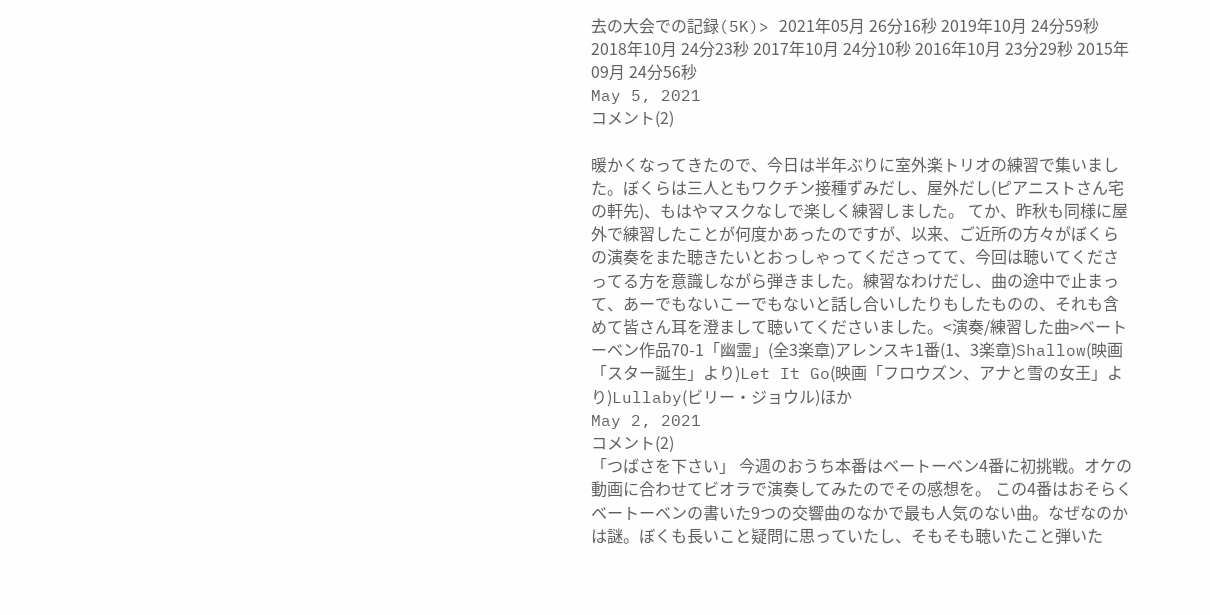去の大会での記録(5K)> 2021年05月 26分16秒 2019年10月 24分59秒 2018年10月 24分23秒 2017年10月 24分10秒 2016年10月 23分29秒 2015年09月 24分56秒
May 5, 2021
コメント(2)

暖かくなってきたので、今日は半年ぶりに室外楽トリオの練習で集いました。ぼくらは三人ともワクチン接種ずみだし、屋外だし(ピアニストさん宅の軒先)、もはやマスクなしで楽しく練習しました。 てか、昨秋も同様に屋外で練習したことが何度かあったのですが、以来、ご近所の方々がぼくらの演奏をまた聴きたいとおっしゃってくださってて、今回は聴いてくださってる方を意識しながら弾きました。練習なわけだし、曲の途中で止まって、あーでもないこーでもないと話し合いしたりもしたものの、それも含めて皆さん耳を澄まして聴いてくださいました。<演奏/練習した曲>ベートーベン作品70-1「幽霊」(全3楽章)アレンスキ1番(1、3楽章)Shallow(映画「スター誕生」より)Let It Go(映画「フロウズン、アナと雪の女王」より)Lullaby(ビリー・ジョウル)ほか
May 2, 2021
コメント(2)
「つばさを下さい」 今週のおうち本番はベートーベン4番に初挑戦。オケの動画に合わせてビオラで演奏してみたのでその感想を。 この4番はおそらくベートーベンの書いた9つの交響曲のなかで最も人気のない曲。なぜなのかは謎。ぼくも長いこと疑問に思っていたし、そもそも聴いたこと弾いた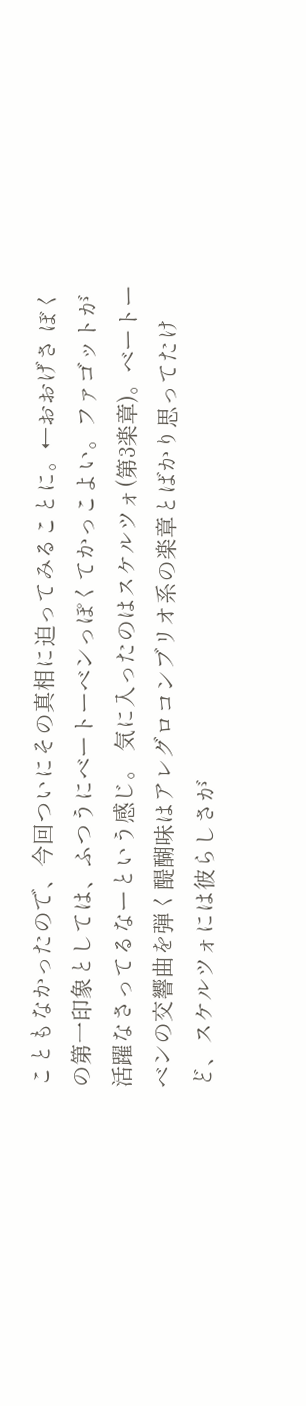こともなかったので、今回ついにその真相に迫ってみることに。←おおげさ ぼくの第一印象としては、ふつうにベートーベンっぽくてかっこよい。ファゴットが活躍なさってるなーという感じ。 気に入ったのはスケルツォ(第3楽章)。ベートーベンの交響曲を弾く醍醐味はアレグロコンブリオ系の楽章とばかり思ってたけど、スケルツォには彼らしさが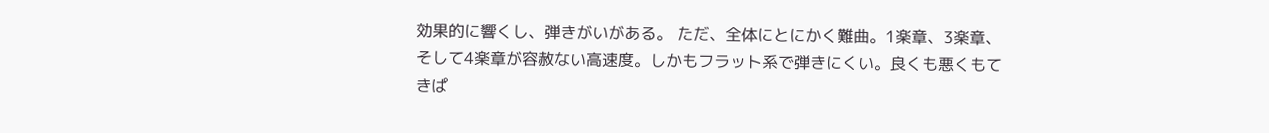効果的に響くし、弾きがいがある。 ただ、全体にとにかく難曲。1楽章、3楽章、そして4楽章が容赦ない高速度。しかもフラット系で弾きにくい。良くも悪くもてきぱ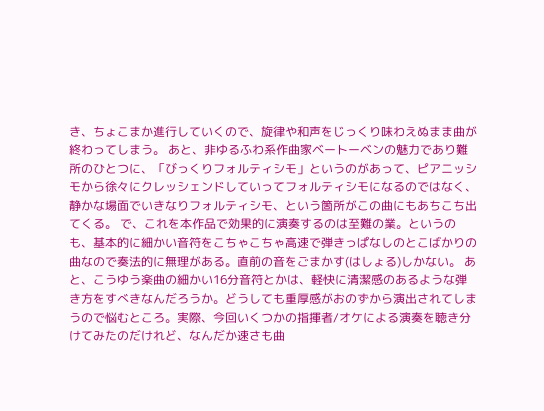き、ちょこまか進行していくので、旋律や和声をじっくり味わえぬまま曲が終わってしまう。 あと、非ゆるふわ系作曲家ベートーベンの魅力であり難所のひとつに、「びっくりフォルティシモ」というのがあって、ピアニッシモから徐々にクレッシェンドしていってフォルティシモになるのではなく、静かな場面でいきなりフォルティシモ、という箇所がこの曲にもあちこち出てくる。 で、これを本作品で効果的に演奏するのは至難の業。というのも、基本的に細かい音符をこちゃこちゃ高速で弾きっぱなしのとこばかりの曲なので奏法的に無理がある。直前の音をごまかす(はしょる)しかない。 あと、こうゆう楽曲の細かい16分音符とかは、軽快に清潔感のあるような弾き方をすべきなんだろうか。どうしても重厚感がおのずから演出されてしまうので悩むところ。実際、今回いくつかの指揮者/オケによる演奏を聴き分けてみたのだけれど、なんだか速さも曲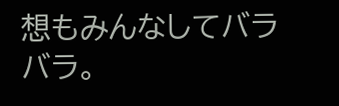想もみんなしてバラバラ。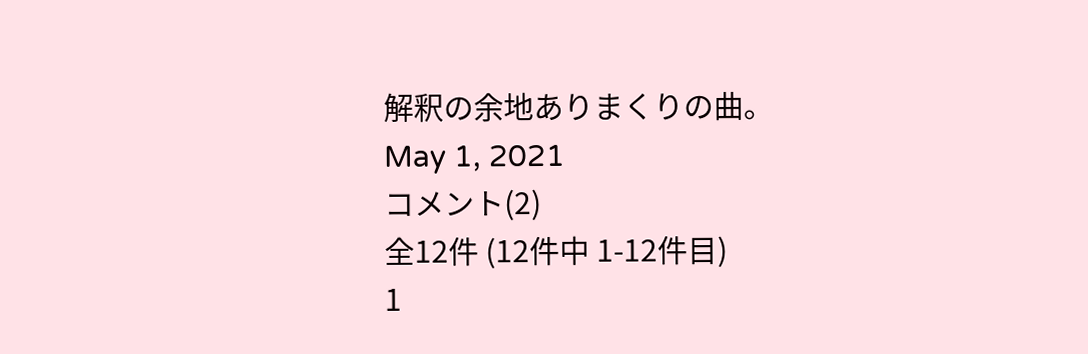解釈の余地ありまくりの曲。
May 1, 2021
コメント(2)
全12件 (12件中 1-12件目)
1